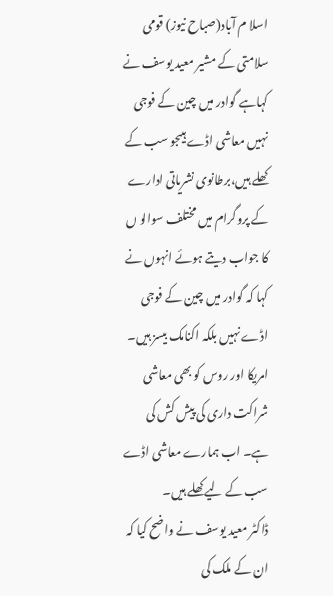اسلا م آباد(صباح نیوز) قومی سلامتی کے مشیر معید یوسف نے کہاہے گوادر میں چین کے فوجی نہیں معاشی اڈے ہیںجو سب کے کھلے ہیں،برطانوی نشریاتی ادارے کے پروگرام میں مختلف سوالو ں کا جواب دیتے ہوئے انہوں نے کہا کہ گوادر میں چین کے فوجی اڈے نہیں بلکہ اکنامک بیسز ہیں۔ امریکا اور روس کو بھی معاشی شراکت داری کی پیش کش کی ہے۔ اب ہمارے معاشی اڈے سب کے لیے کھلے ہیں۔
ڈاکٹر معید یوسف نے واضح کیا کہ ان کے ملک کی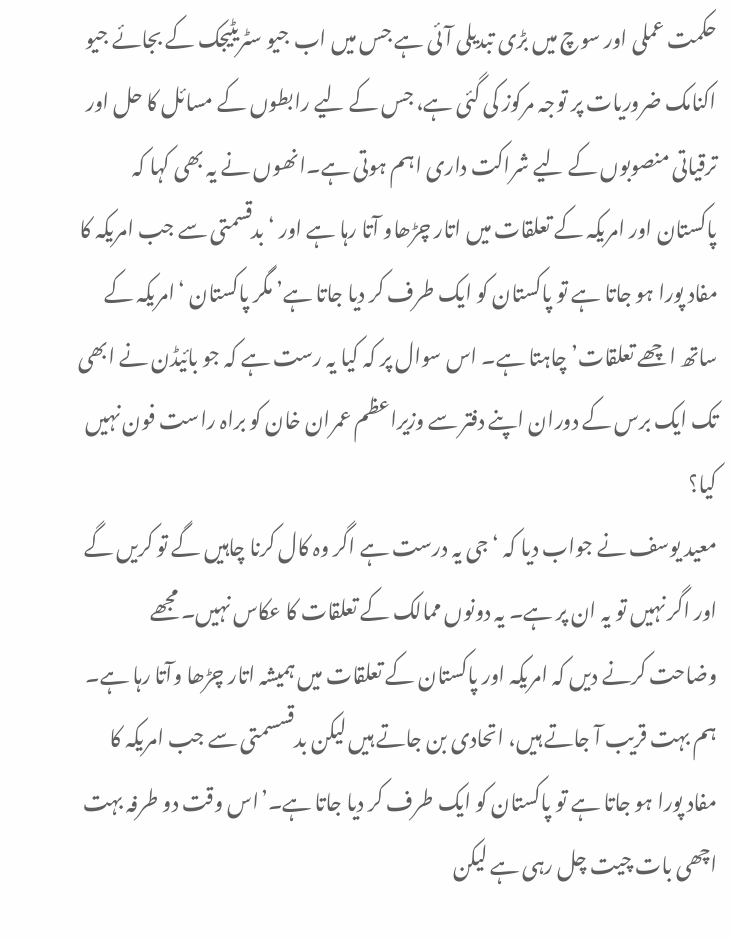حکمت عملی اور سوچ میں بڑی تبدیلی آئی ہے جس میں اب جیو سٹریٹیجک کے بجائے جیو اکنامک ضروریات پر توجہ مرکوز کی گئی ہے، جس کے لیے رابطوں کے مسائل کا حل اور ترقیاتی منصوبوں کے لیے شراکت داری اہم ہوتی ہے۔انھوں نے یہ بھی کہا کہ پاکستان اور امریکہ کے تعلقات میں اتار چڑھاو آتا رہا ہے اور ‘بدقسمتی سے جب امریکہ کا مفاد پورا ہو جاتا ہے تو پاکستان کو ایک طرف کر دیا جاتا ہے’ مگر پاکستان ‘امریکہ کے ساتھ اچھے تعلقات’ چاہتا ہے۔ اس سوال پر کہ کیا یہ رست ہے کہ جو بائیڈن نے ابھی تک ایک برس کے دوران اپنے دفتر سے وزیراعظم عمران خان کو براہ راست فون نہیں کیا؟
معید یوسف نے جواب دیا کہ ‘جی یہ درست ہے اگر وہ کال کرنا چاہیں گے تو کریں گے اور اگر نہیں تو یہ ان پر ہے۔ یہ دونوں ممالک کے تعلقات کا عکاس نہیں۔ مجھے وضاحت کرنے دیں کہ امریکہ اور پاکستان کے تعلقات میں ہمیشہ اتار چڑھا وآتا رہا ہے۔ ہم بہت قریب آ جاتے ہیں، اتحادی بن جاتے ہیں لیکن بدقسسمتی سے جب امریکہ کا مفاد پورا ہو جاتا ہے تو پاکستان کو ایک طرف کر دیا جاتا ہے۔’اس وقت دو طرفہ بہت اچھی بات چیت چل رہی ہے لیکن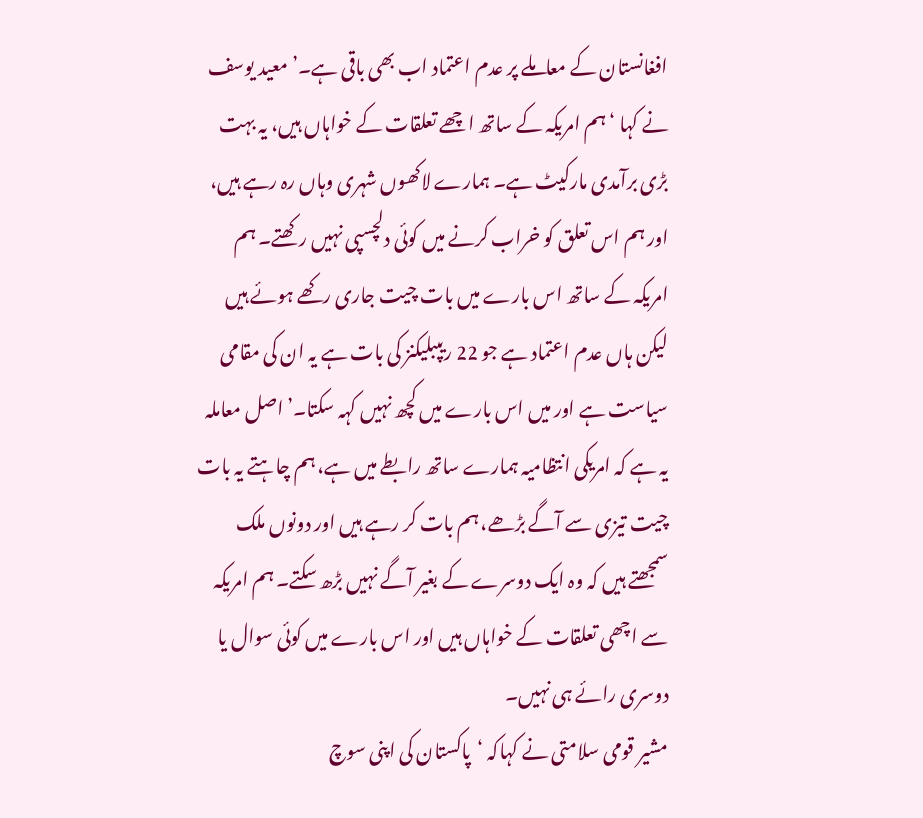افغانستان کے معاملے پر عدم اعتماد اب بھی باقی ہے۔’معید یوسف نے کہا ‘ہم امریکہ کے ساتھ اچھے تعلقات کے خواہاں ہیں، یہ بہت بڑی برآمدی مارکیٹ ہے۔ ہمارے لاکھوں شہری وہاں رہ رہے ہیں، اور ہم اس تعلق کو خراب کرنے میں کوئی دلچسپی نہیں رکھتے۔ ہم امریکہ کے ساتھ اس بارے میں بات چیت جاری رکھے ہوئے ہیں لیکن ہاں عدم اعتماد ہے جو 22 ریپبلیکنز کی بات ہے یہ ان کی مقامی سیاست ہے اور میں اس بارے میں کچھ نہیں کہہ سکتا۔’اصل معاملہ یہ ہے کہ امریکی انتظامیہ ہمارے ساتھ رابطے میں ہے، ہم چاہتے یہ بات چیت تیزی سے آگے بڑھے، ہم بات کر رہے ہیں اور دونوں ملک سمجھتے ہیں کہ وہ ایک دوسرے کے بغیر آگے نہیں بڑھ سکتے۔ ہم امریکہ سے اچھی تعلقات کے خواہاں ہیں اور اس بارے میں کوئی سوال یا دوسری رائے ہی نہیں۔
مشیر قومی سلامتی نے کہاکہ ‘پاکستان کی اپنی سوچ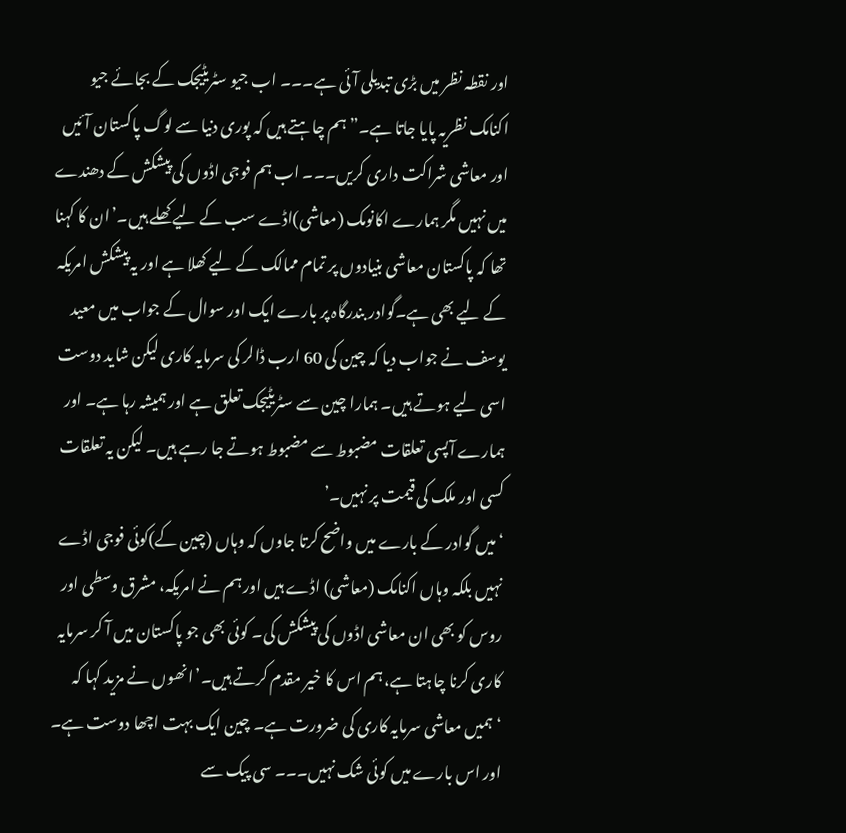اور نقطہ نظر میں بڑی تبدیلی آئی ہے۔۔۔ اب جیو سٹریٹیجک کے بجائے جیو اکنامک نظریہ پایا جاتا ہے۔”ہم چاہتے ہیں کہ پوری دنیا سے لوگ پاکستان آئیں اور معاشی شراکت داری کریں۔۔۔ اب ہم فوجی اڈوں کی پیشکش کے دھندے میں نہیں مگر ہمارے اکانومک (معاشی)اڈے سب کے لیے کھلے ہیں۔’ان کا کہنا تھا کہ پاکستان معاشی بنیادوں پر تمام ممالک کے لیے کھلا ہے اور یہ پیشکش امریکہ کے لیے بھی ہے۔گوادر بندرگاہ پر بارے ایک اور سوال کے جواب میں معید یوسف نے جواب دیا کہ چین کی 60 ارب ڈالر کی سرمایہ کاری لیکن شاید دوست اسی لیے ہوتے ہیں۔ ہمارا چین سے سٹریٹیجک تعلق ہے اور ہمیشہ رہا ہے۔ اور ہمارے آپسی تعلقات مضبوط سے مضبوط ہوتے جا رہے ہیں۔ لیکن یہ تعلقات کسی اور ملک کی قیمت پر نہیں۔’
‘میں گوادر کے بارے میں واضح کرتا جاوں کہ وہاں (چین کے)کوئی فوجی اڈے نہیں بلکہ وہاں اکنامک (معاشی) اڈے ہیں اور ہم نے امریکہ، مشرق وسطی اور روس کو بھی ان معاشی اڈوں کی پیشکش کی۔ کوئی بھی جو پاکستان میں آ کر سرمایہ کاری کرنا چاہتا ہے، ہم اس کا خیر مقدم کرتے ہیں۔’انھوں نے مزید کہا کہ ‘ہمیں معاشی سرمایہ کاری کی ضرورت ہے۔ چین ایک بہت اچھا دوست ہے۔ اور اس بارے میں کوئی شک نہیں۔۔۔ سی پیک سے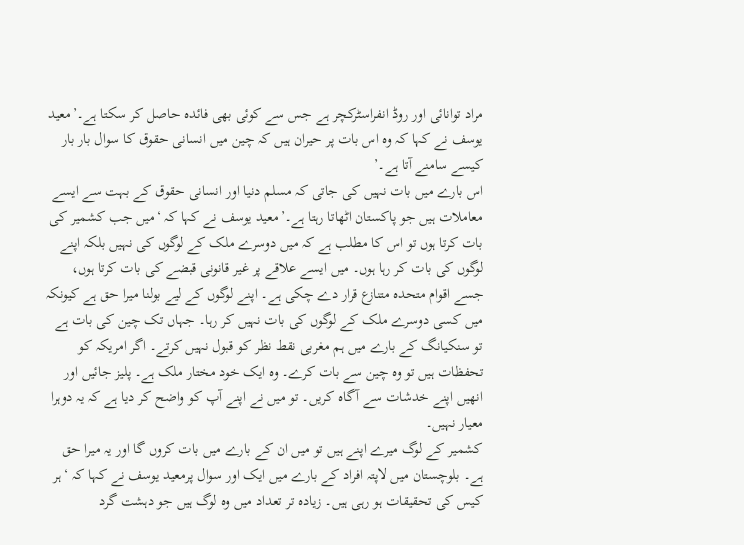مراد توانائی اور روڈ انفراسٹرکچر ہے جس سے کوئی بھی فائدہ حاصل کر سکتا ہے۔’معید یوسف نے کہا کہ وہ اس بات پر حیران ہیں کہ چین میں انسانی حقوق کا سوال بار بار کیسے سامنے آتا ہے۔’
اس بارے میں بات نہیں کی جاتی کہ مسلم دنیا اور انسانی حقوق کے بہت سے ایسے معاملات ہیں جو پاکستان اٹھاتا رہتا ہے۔’معید یوسف نے کہا کہ ‘میں جب کشمیر کی بات کرتا ہوں تو اس کا مطلب ہے کہ میں دوسرے ملک کے لوگوں کی نہیں بلکہ اپنے لوگوں کی بات کر رہا ہوں۔ میں ایسے علاقے پر غیر قانونی قبضے کی بات کرتا ہوں، جسے اقوام متحدہ متنازع قرار دے چکی ہے۔ اپنے لوگوں کے لیے بولنا میرا حق ہے کیونکہ میں کسی دوسرے ملک کے لوگوں کی بات نہیں کر رہا۔ جہاں تک چین کی بات ہے تو سنکیانگ کے بارے میں ہم مغربی نقط نظر کو قبول نہیں کرتے۔ اگر امریکہ کو تحفظات ہیں تو وہ چین سے بات کرے۔ وہ ایک خود مختار ملک ہے۔ پلیز جائیں اور انھیں اپنے خدشات سے آگاہ کریں۔ تو میں نے اپنے آپ کو واضح کر دیا ہے کہ یہ دوہرا معیار نہیں۔
کشمیر کے لوگ میرے اپنے ہیں تو میں ان کے بارے میں بات کروں گا اور یہ میرا حق ہے۔ بلوچستان میں لاپتہ افراد کے بارے میں ایک اور سوال پرمعید یوسف نے کہا کہ ‘ہر کیس کی تحقیقات ہو رہی ہیں۔ زیادہ تر تعداد میں وہ لوگ ہیں جو دہشت گرد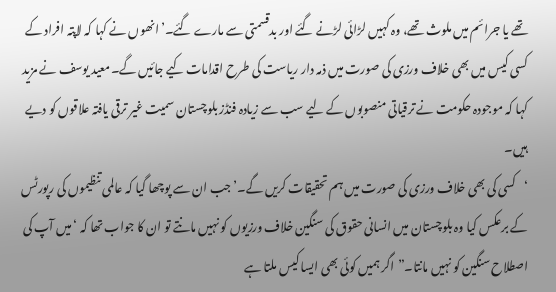تھے یا جرائم میں ملوث تھے، وہ کہیں لڑائی لڑنے گئے اور بدقسمتی سے مارے گئے۔’انھوں نے کہا کہ لاپتہ افراد کے کسی کیس میں بھی خلاف ورزی کی صورت میں ذمہ دار ریاست کی طرح اقدامات کیے جائیں گے۔معید یوسف نے مزید کہا کہ موجودہ حکومت نے ترقیاتی منصوبوں کے لیے سب سے زیادہ فنڈز بلوچستان سمیت غیر ترقی یافتہ علاقوں کو دیے ہیں۔
‘کسی کی بھی خلاف ورزی کی صورت میں ہم تحقیقات کریں گے۔’جب ان سے پوچھا گیا کہ عالمی تنظیموں کی رپورٹس کے برعکس کیا وہ بلوچستان میں انسانی حقوق کی سنگین خلاف ورزیوں کو نہیں مانتے تو ان کا جواب تھا کہ ‘میں آپ کی اصطلاح سنگین کو نہیں مانتا۔”اگر ہمیں کوئی بھی ایسا کیس ملتا ہے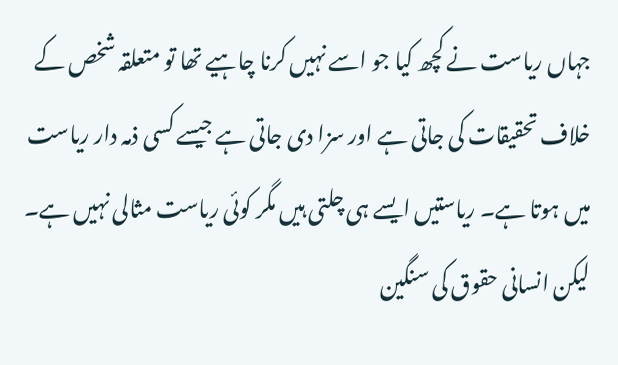جہاں ریاست نے کچھ کیا جو اسے نہیں کرنا چاہیے تھا تو متعلقہ شخص کے خلاف تحقیقات کی جاتی ہے اور سزا دی جاتی ہے جیسے کسی ذمہ دار ریاست میں ہوتا ہے۔ ریاستیں ایسے ہی چلتی ہیں مگر کوئی ریاست مثالی نہیں ہے۔ لیکن انسانی حقوق کی سنگین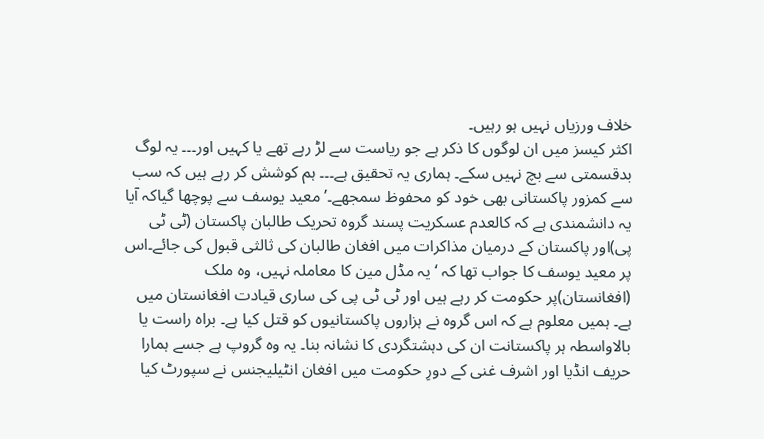خلاف ورزیاں نہیں ہو رہیں۔
اکثر کیسز میں ان لوگوں کا ذکر ہے جو ریاست سے لڑ رہے تھے یا کہیں اور۔۔۔ یہ لوگ بدقسمتی سے بچ نہیں سکے۔ ہماری یہ تحقیق ہے۔۔۔ ہم کوشش کر رہے ہیں کہ سب سے کمزور پاکستانی بھی خود کو محفوظ سمجھے۔’ معید یوسف سے پوچھا گیاکہ آیا یہ دانشمندی ہے کہ کالعدم عسکریت پسند گروہ تحریک طالبان پاکستان (ٹی ٹی پی)اور پاکستان کے درمیان مذاکرات میں افغان طالبان کی ثالثی قبول کی جائے۔اس پر معید یوسف کا جواب تھا کہ ‘یہ مڈل مین کا معاملہ نہیں، وہ ملک (افغانستان)پر حکومت کر رہے ہیں اور ٹی ٹی پی کی ساری قیادت افغانستان میں ہے۔ ہمیں معلوم ہے کہ اس گروہ نے ہزاروں پاکستانیوں کو قتل کیا ہے۔ براہ راست یا بالاواسطہ ہر پاکستانت ان کی دہشتگردی کا نشانہ بنا۔ یہ وہ گروپ ہے جسے ہمارا حریف انڈیا اور اشرف غنی کے دورِ حکومت میں افغان انٹیلیجنس نے سپورٹ کیا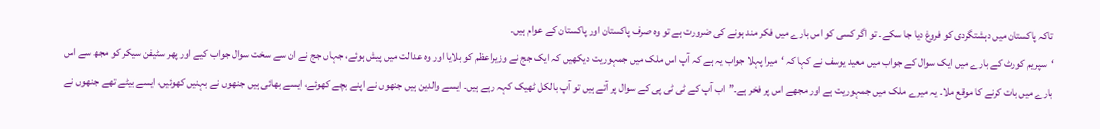تاکہ پاکستان میں دہشتگردی کو فروغ دیا جا سکے۔ تو اگر کسی کو اس بارے میں فکر مند ہونے کی ضرورت ہے تو وہ صرف پاکستان اور پاکستان کے عوام ہیں۔
‘سپریم کورٹ کے بارے میں ایک سوال کے جواب میں معید یوسف نے کہا کہ ‘میرا پہلا جواب یہ ہے کہ آپ اس ملک میں جمہوریت دیکھیں کہ ایک جج نے وزیراعظم کو بلایا اور وہ عدالت میں پیش ہوئے، جہاں جج نے ان سے سخت سوال جواب کیے اور پھر سٹیفن سیکر کو مجھ سے اس بارے میں بات کرنے کا موقع ملا۔ یہ میرے ملک میں جمہوریت ہے اور مجھے اس پر فخر ہے۔”اب آپ کے ٹی ٹی پی کے سوال پر آتے ہیں تو آپ بالکل ٹھیک کہہ رہے ہیں۔ ایسے والدین ہیں جنھوں نے اپنے بچے کھوئے، ایسے بھائی ہیں جنھوں نے بہنیں کھوئیں، ایسے بیٹے تھے جنھوں نے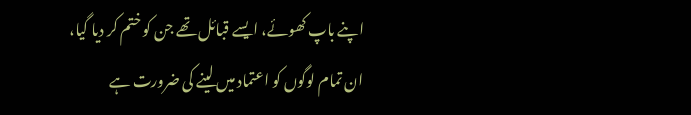اپنے باپ کھوئے، ایسے قبائل تھے جن کو ختم کر دیا گیا، ان تمام لوگوں کو اعتماد میں لینے کی ضرورت ہے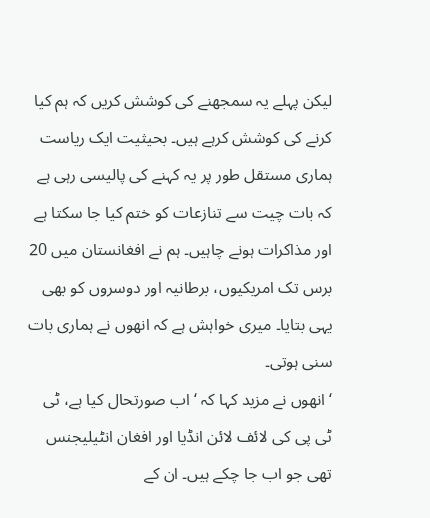لیکن پہلے یہ سمجھنے کی کوشش کریں کہ ہم کیا کرنے کی کوشش کرہے ہیں۔ بحیثیت ایک ریاست ہماری مستقل طور پر یہ کہنے کی پالیسی رہی ہے کہ بات چیت سے تنازعات کو ختم کیا جا سکتا ہے اور مذاکرات ہونے چاہیں۔ ہم نے افغانستان میں 20 برس تک امریکیوں، برطانیہ اور دوسروں کو بھی یہی بتایا۔ میری خواہش ہے کہ انھوں نے ہماری بات سنی ہوتی۔
‘انھوں نے مزید کہا کہ ‘اب صورتحال کیا ہے، ٹی ٹی پی کی لائف لائن انڈیا اور افغان انٹیلیجنس تھی جو اب جا چکے ہیں۔ ان کے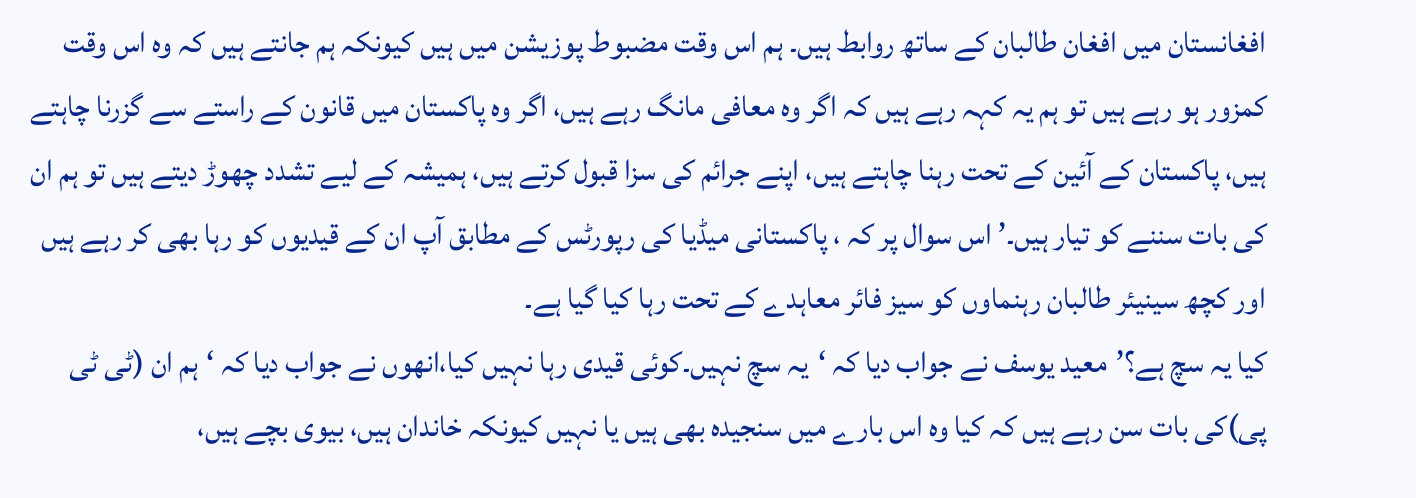افغانستان میں افغان طالبان کے ساتھ روابط ہیں۔ ہم اس وقت مضبوط پوزیشن میں ہیں کیونکہ ہم جانتے ہیں کہ وہ اس وقت کمزور ہو رہے ہیں تو ہم یہ کہہ رہے ہیں کہ اگر وہ معافی مانگ رہے ہیں، اگر وہ پاکستان میں قانون کے راستے سے گزرنا چاہتے ہیں، پاکستان کے آئین کے تحت رہنا چاہتے ہیں، اپنے جرائم کی سزا قبول کرتے ہیں، ہمیشہ کے لیے تشدد چھوڑ دیتے ہیں تو ہم ان کی بات سننے کو تیار ہیں۔’ اس سوال پر کہ ، پاکستانی میڈیا کی رپورٹس کے مطابق آپ ان کے قیدیوں کو رہا بھی کر رہے ہیں اور کچھ سینیئر طالبان رہنماوں کو سیز فائر معاہدے کے تحت رہا کیا گیا ہے۔
کیا یہ سچ ہے؟’معید یوسف نے جواب دیا کہ ‘یہ سچ نہیں۔کوئی قیدی رہا نہیں کیا،انھوں نے جواب دیا کہ ‘ہم ان (ٹی ٹی پی)کی بات سن رہے ہیں کہ کیا وہ اس بارے میں سنجیدہ بھی ہیں یا نہیں کیونکہ خاندان ہیں، بیوی بچے ہیں،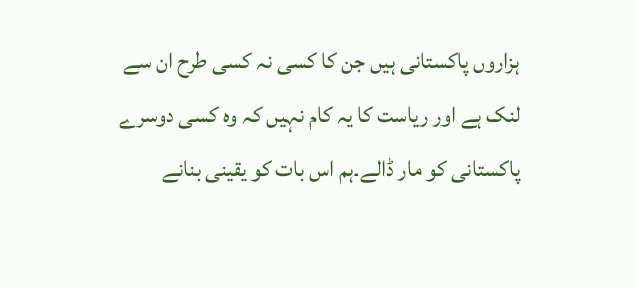ہزاروں پاکستانی ہیں جن کا کسی نہ کسی طرح ان سے لنک ہے اور ریاست کا یہ کام نہیں کہ وہ کسی دوسرے پاکستانی کو مار ڈالے۔ہم اس بات کو یقینی بنانے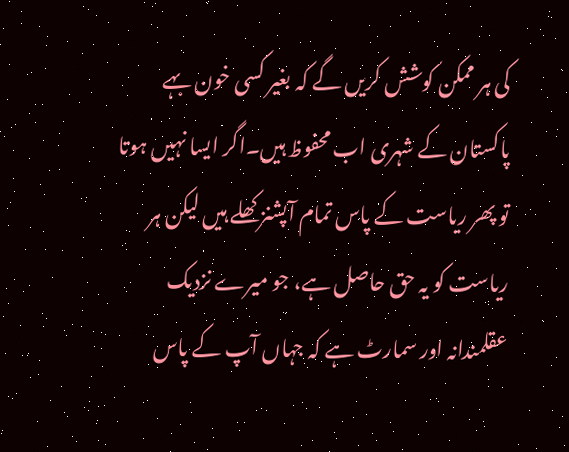کی ہر ممکن کوشش کریں گے کہ بغیر کسی خون بہے پاکستان کے شہری اب محفوظ ہیں۔اگر ایسا نہیں ہوتا تو پھر ریاست کے پاس تمام آپشنز کھلے ہیں لیکن ہر ریاست کو یہ حق حاصل ہے، جو میرے نزدیک عقلمندانہ اور سمارٹ ہے کہ جہاں آپ کے پاس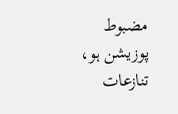مضبوط پوزیشن ہو، تنازعات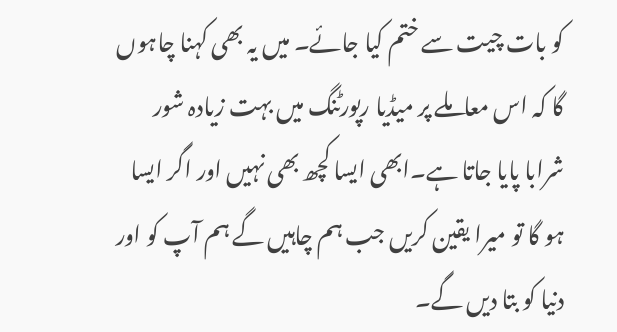کو بات چیت سے ختم کیا جائے۔ میں یہ بھی کہنا چاہوں گا کہ اس معاملے پر میڈیا رپورٹنگ میں بہت زیادہ شور شرابا پایا جاتا ہے۔ابھی ایسا کچھ بھی نہیں اور اگر ایسا ہو گا تو میرا یقین کریں جب ہم چاہیں گے ہم آپ کو اور دنیا کو بتا دیں گے۔